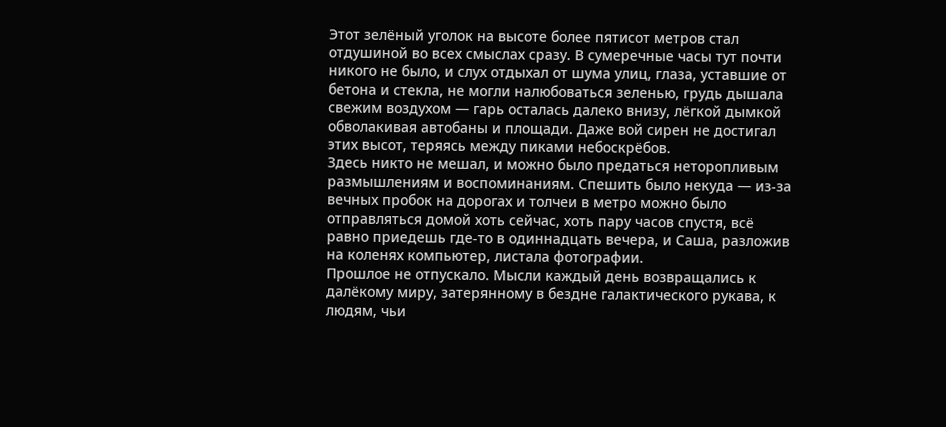Этот зелёный уголок на высоте более пятисот метров стал отдушиной во всех смыслах сразу. В сумеречные часы тут почти никого не было, и слух отдыхал от шума улиц, глаза, уставшие от бетона и стекла, не могли налюбоваться зеленью, грудь дышала свежим воздухом — гарь осталась далеко внизу, лёгкой дымкой обволакивая автобаны и площади. Даже вой сирен не достигал этих высот, теряясь между пиками небоскрёбов.
Здесь никто не мешал, и можно было предаться неторопливым размышлениям и воспоминаниям. Спешить было некуда — из-за вечных пробок на дорогах и толчеи в метро можно было отправляться домой хоть сейчас, хоть пару часов спустя, всё равно приедешь где-то в одиннадцать вечера, и Саша, разложив на коленях компьютер, листала фотографии.
Прошлое не отпускало. Мысли каждый день возвращались к далёкому миру, затерянному в бездне галактического рукава, к людям, чьи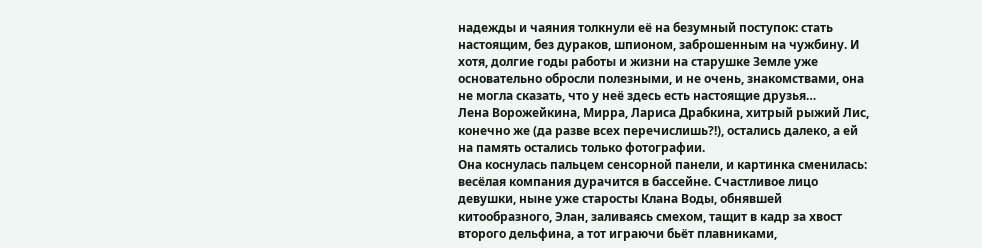надежды и чаяния толкнули её на безумный поступок: стать настоящим, без дураков, шпионом, заброшенным на чужбину. И хотя, долгие годы работы и жизни на старушке Земле уже основательно обросли полезными, и не очень, знакомствами, она не могла сказать, что у неё здесь есть настоящие друзья…
Лена Ворожейкина, Мирра, Лариса Драбкина, хитрый рыжий Лис, конечно же (да разве всех перечислишь?!), остались далеко, а ей на память остались только фотографии.
Она коснулась пальцем сенсорной панели, и картинка сменилась: весёлая компания дурачится в бассейне. Счастливое лицо девушки, ныне уже старосты Клана Воды, обнявшей китообразного, Элан, заливаясь смехом, тащит в кадр за хвост второго дельфина, а тот играючи бьёт плавниками,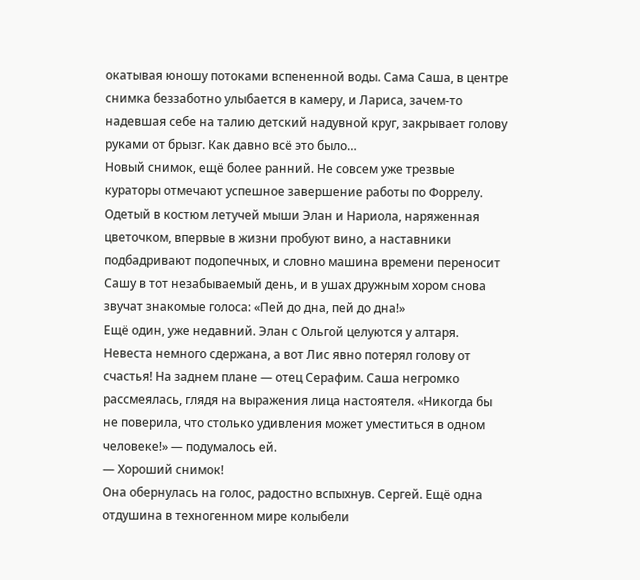окатывая юношу потоками вспененной воды. Сама Саша, в центре снимка беззаботно улыбается в камеру, и Лариса, зачем-то надевшая себе на талию детский надувной круг, закрывает голову руками от брызг. Как давно всё это было…
Новый снимок, ещё более ранний. Не совсем уже трезвые кураторы отмечают успешное завершение работы по Форрелу. Одетый в костюм летучей мыши Элан и Нариола, наряженная цветочком, впервые в жизни пробуют вино, а наставники подбадривают подопечных, и словно машина времени переносит Сашу в тот незабываемый день, и в ушах дружным хором снова звучат знакомые голоса: «Пей до дна, пей до дна!»
Ещё один, уже недавний. Элан с Ольгой целуются у алтаря. Невеста немного сдержана, а вот Лис явно потерял голову от счастья! На заднем плане — отец Серафим. Саша негромко рассмеялась, глядя на выражения лица настоятеля. «Никогда бы не поверила, что столько удивления может уместиться в одном человеке!» — подумалось ей.
— Хороший снимок!
Она обернулась на голос, радостно вспыхнув. Сергей. Ещё одна отдушина в техногенном мире колыбели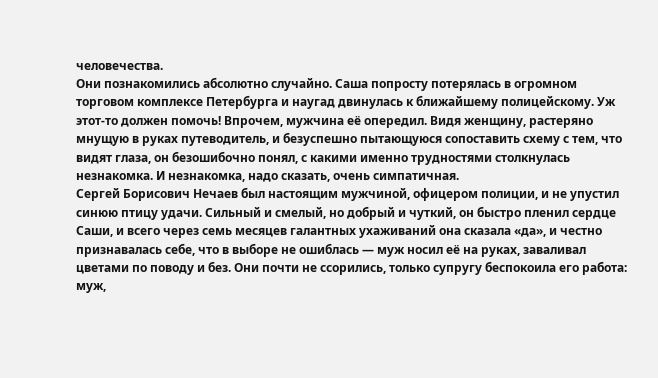человечества.
Они познакомились абсолютно случайно. Саша попросту потерялась в огромном торговом комплексе Петербурга и наугад двинулась к ближайшему полицейскому. Уж этот-то должен помочь! Впрочем, мужчина её опередил. Видя женщину, растеряно мнущую в руках путеводитель, и безуспешно пытающуюся сопоставить схему с тем, что видят глаза, он безошибочно понял, с какими именно трудностями столкнулась незнакомка. И незнакомка, надо сказать, очень симпатичная.
Сергей Борисович Нечаев был настоящим мужчиной, офицером полиции, и не упустил синюю птицу удачи. Сильный и смелый, но добрый и чуткий, он быстро пленил сердце Саши, и всего через семь месяцев галантных ухаживаний она сказала «да», и честно признавалась себе, что в выборе не ошиблась — муж носил её на руках, заваливал цветами по поводу и без. Они почти не ссорились, только супругу беспокоила его работа: муж,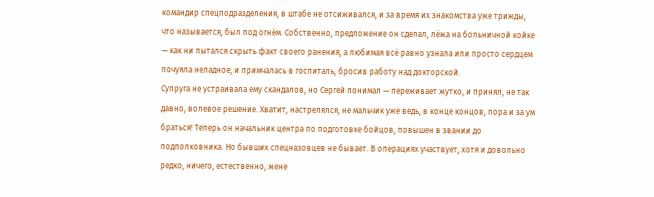командир спецподразделения, в штабе не отсиживался, и за время их знакомства уже трижды, что называется, был под огнём. Собственно, предложение он сделал, лёжа на больничной койке — как ни пытался скрыть факт своего ранения, а любимая всё равно узнала или просто сердцем почуяла неладное, и примчалась в госпиталь, бросив работу над докторской.
Супруга не устраивала ему скандалов, но Сергей понимал — переживает жутко, и принял, не так давно, волевое решение. Хватит, настрелялся, не мальчик уже ведь, в конце концов, пора и за ум браться! Теперь он начальник центра по подготовке бойцов, повышен в звании до подполковника. Но бывших спецназовцев не бывает. В операциях участвует, хотя и довольно редко, ничего, естественно, жене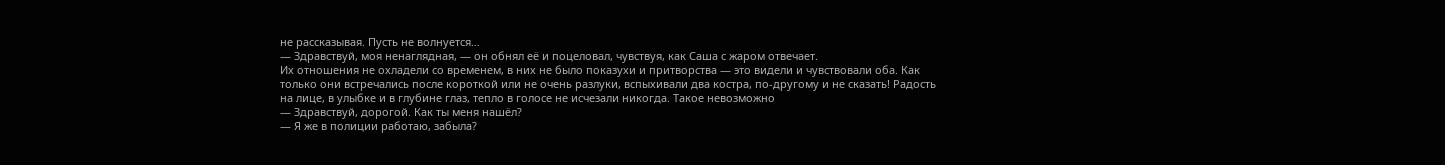не рассказывая. Пусть не волнуется…
— Здравствуй, моя ненаглядная, — он обнял её и поцеловал, чувствуя, как Саша с жаром отвечает.
Их отношения не охладели со временем, в них не было показухи и притворства — это видели и чувствовали оба. Как только они встречались после короткой или не очень разлуки, вспыхивали два костра, по-другому и не сказать! Радость на лице, в улыбке и в глубине глаз, тепло в голосе не исчезали никогда. Такое невозможно
— Здравствуй, дорогой. Как ты меня нашёл?
— Я же в полиции работаю, забыла?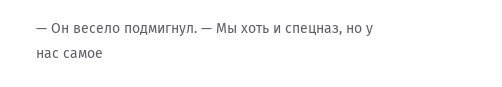— Он весело подмигнул. — Мы хоть и спецназ, но у нас самое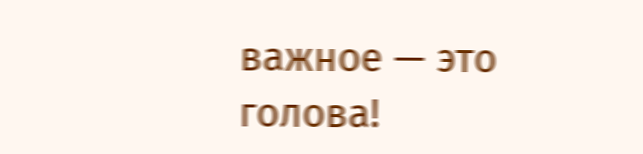важное — это голова!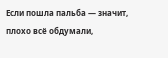Если пошла пальба — значит, плохо всё обдумали,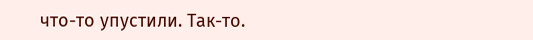что-то упустили. Так-то.